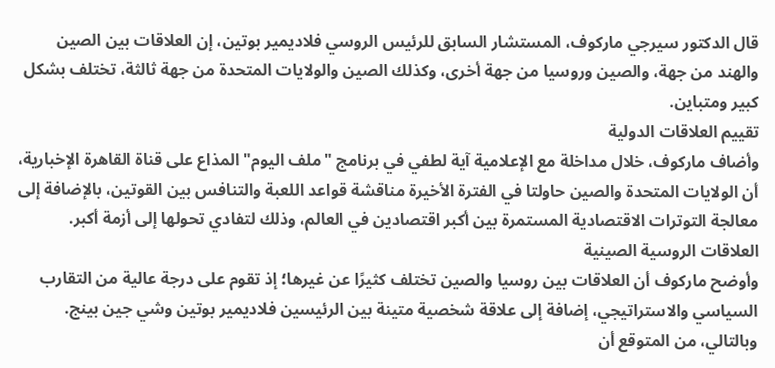قال الدكتور سيرجي ماركوف، المستشار السابق للرئيس الروسي فلاديمير بوتين، إن العلاقات بين الصين والهند من جهة، والصين وروسيا من جهة أخرى، وكذلك الصين والولايات المتحدة من جهة ثالثة، تختلف بشكل كبير ومتباين.
تقييم العلاقات الدولية
وأضاف ماركوف، خلال مداخلة مع الإعلامية آية لطفي في برنامج "ملف اليوم" المذاع على قناة القاهرة الإخبارية، أن الولايات المتحدة والصين حاولتا في الفترة الأخيرة مناقشة قواعد اللعبة والتنافس بين القوتين، بالإضافة إلى معالجة التوترات الاقتصادية المستمرة بين أكبر اقتصادين في العالم، وذلك لتفادي تحولها إلى أزمة أكبر.
العلاقات الروسية الصينية
وأوضح ماركوف أن العلاقات بين روسيا والصين تختلف كثيرًا عن غيرها؛ إذ تقوم على درجة عالية من التقارب السياسي والاستراتيجي، إضافة إلى علاقة شخصية متينة بين الرئيسين فلاديمير بوتين وشي جين بينج. وبالتالي، من المتوقع أن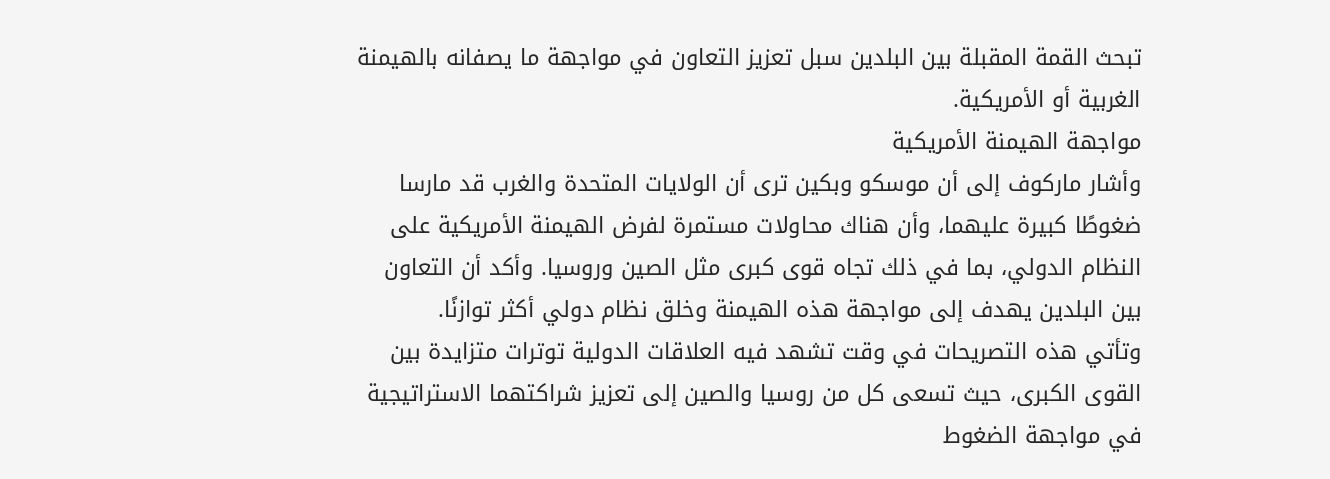تبحث القمة المقبلة بين البلدين سبل تعزيز التعاون في مواجهة ما يصفانه بالهيمنة الغربية أو الأمريكية.
مواجهة الهيمنة الأمريكية
وأشار ماركوف إلى أن موسكو وبكين ترى أن الولايات المتحدة والغرب قد مارسا ضغوطًا كبيرة عليهما، وأن هناك محاولات مستمرة لفرض الهيمنة الأمريكية على النظام الدولي، بما في ذلك تجاه قوى كبرى مثل الصين وروسيا. وأكد أن التعاون بين البلدين يهدف إلى مواجهة هذه الهيمنة وخلق نظام دولي أكثر توازنًا.
وتأتي هذه التصريحات في وقت تشهد فيه العلاقات الدولية توترات متزايدة بين القوى الكبرى، حيث تسعى كل من روسيا والصين إلى تعزيز شراكتهما الاستراتيجية في مواجهة الضغوط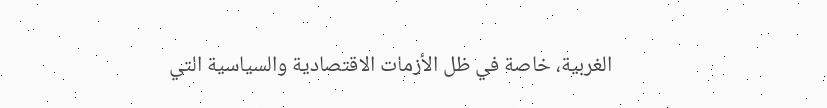الغربية، خاصة في ظل الأزمات الاقتصادية والسياسية التي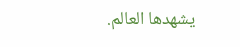يشهدها العالم.